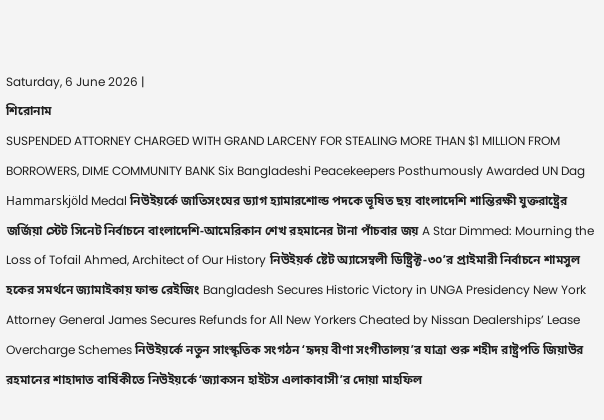Saturday, 6 June 2026 |
শিরোনাম
SUSPENDED ATTORNEY CHARGED WITH GRAND LARCENY FOR STEALING MORE THAN $1 MILLION FROM BORROWERS, DIME COMMUNITY BANK Six Bangladeshi Peacekeepers Posthumously Awarded UN Dag Hammarskjöld Medal নিউইয়র্কে জাতিসংঘের ড্যাগ হ্যামারশোল্ড পদকে ভূষিত ছয় বাংলাদেশি শান্তিরক্ষী যুক্তরাষ্ট্রের জর্জিয়া স্টেট সিনেট নির্বাচনে বাংলাদেশি-আমেরিকান শেখ রহমানের টানা পাঁচবার জয় A Star Dimmed: Mourning the Loss of Tofail Ahmed, Architect of Our History নিউইয়র্ক ষ্টেট অ্যাসেম্বলী ডিষ্ট্রিক্ট-৩০’র প্রাইমারী নির্বাচনে শামসুল হকের সমর্থনে জ্যামাইকায় ফান্ড রেইজিং Bangladesh Secures Historic Victory in UNGA Presidency New York Attorney General James Secures Refunds for All New Yorkers Cheated by Nissan Dealerships’ Lease Overcharge Schemes নিউইয়র্কে নতুন সাংস্কৃতিক সংগঠন ‘হৃদয় বীণা সংগীতালয়’র যাত্রা শুরু শহীদ রাষ্ট্রপতি জিয়াউর রহমানের শাহাদাত বার্ষিকীতে নিউইয়র্কে ‘জ্যাকসন হাইটস এলাকাবাসী’র দোয়া মাহফিল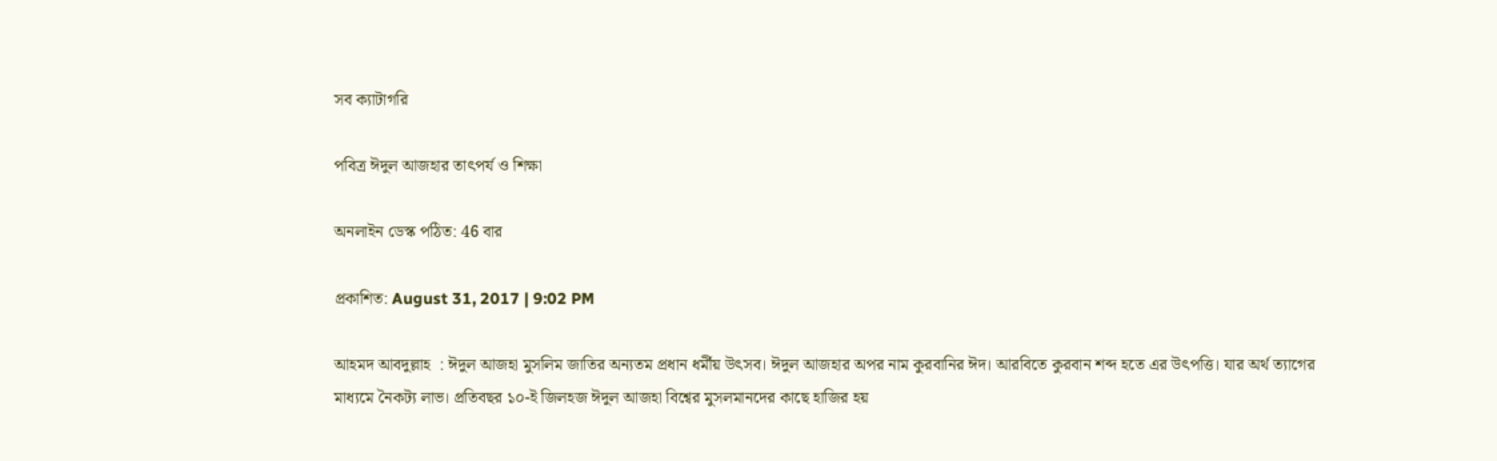সব ক্যাটাগরি

পবিত্র ঈদুল আজহার তাৎপর্য ও শিক্ষা

অনলাইন ডেস্ক পঠিত: 46 বার

প্রকাশিত: August 31, 2017 | 9:02 PM

আহমদ আবদুল্লাহ  : ঈদুল আজহা মুসলিম জাতির অন্যতম প্রধান ধর্মীয় উৎসব। ঈদুল আজহার অপর নাম কুরবানির ঈদ। আরবিতে কুরবান শব্দ হতে এর উৎপত্তি। যার অর্থ ত্যাগের মাধ্যমে নৈকট্য লাভ। প্রতিবছর ১০-ই জিলহজ ঈদুল আজহা বিশ্বের মুসলমানদের কাছে হাজির হয়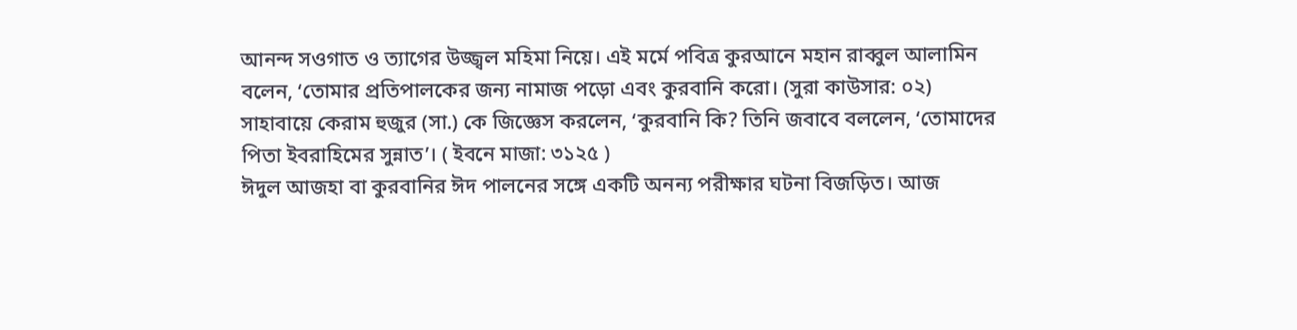আনন্দ সওগাত ও ত্যাগের উজ্জ্বল মহিমা নিয়ে। এই মর্মে পবিত্র কুরআনে মহান রাব্বুল আলামিন বলেন, ‘তোমার প্রতিপালকের জন্য নামাজ পড়ো এবং কুরবানি করো। (সুরা কাউসার: ০২) সাহাবায়ে কেরাম হুজুর (সা.) কে জিজ্ঞেস করলেন, ‘কুরবানি কি? তিনি জবাবে বললেন, ‘তোমাদের পিতা ইবরাহিমের সুন্নাত’। ( ইবনে মাজা: ৩১২৫ )
ঈদুল আজহা বা কুরবানির ঈদ পালনের সঙ্গে একটি অনন্য পরীক্ষার ঘটনা বিজড়িত। আজ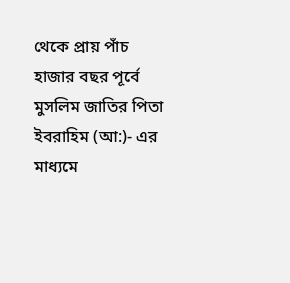থেকে প্রায় পাঁচ হাজার বছর পূর্বে মুসলিম জাতির পিতা ইবরাহিম (আ:)- এর মাধ্যমে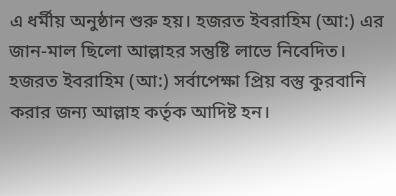এ ধর্মীয় অনুষ্ঠান শুরু হয়। হজরত ইবরাহিম (আ:) এর জান-মাল ছিলো আল্লাহর সন্তুষ্টি লাভে নিবেদিত। হজরত ইবরাহিম (আ:) সর্বাপেক্ষা প্রিয় বস্তু কুরবানি করার জন্য আল্লাহ কর্তৃক আদিষ্ট হন।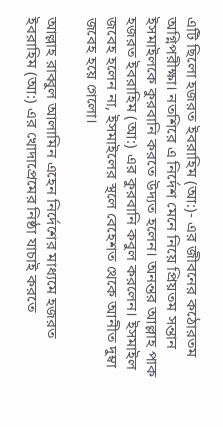এটি ছিলো হজরত ইবরাহিম (আ:)- এর জীবনের কঠোরতম অগ্নিপরীক্ষা। নতশিরে এ নির্দেশ মেনে নিয়ে প্রিয়তম সন্তান ইসমাইলকে কুরবানি করতে উদ্যত হলেন। অনন্তর আল্লাহ পাক হজরত ইবরাহিম (আ:) এর কুরবানি কবুল করলেন। ইসমাইল জবেহ হলেন না, ইসমাইলের স্থলে বেহেশত থেকে আনীত দুম্বা জবেহ হয়ে গেলো।

আল্লাহ রাব্বুল আলামিন এহেন নির্দেশের মাধ্যমে হজরত ইবরাহিম (আ:) এর খোদাপ্রেমের নিষ্ঠা যাচাই করতে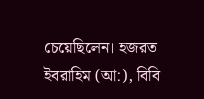চেয়েছিলেন। হজরত ইবরাহিম (আ:), বিবি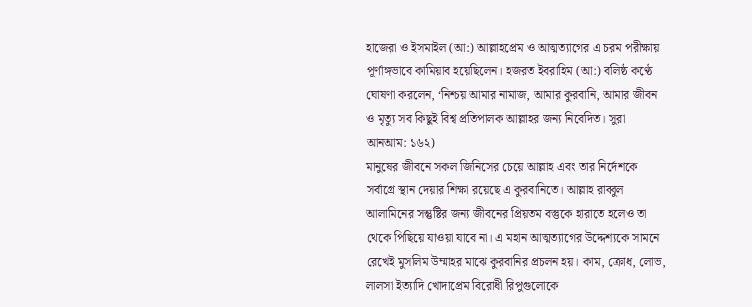হাজেরা ও ইসমাইল (আ:) আল্লাহপ্রেম ও আত্মত্যাগের এ চরম পরীক্ষায় পূর্ণাঙ্গভাবে কামিয়াব হয়েছিলেন। হজরত ইবরাহিম (আ:) বলিষ্ঠ কণ্ঠে ঘোষণা করলেন, ‘নিশ্চয় আমার নামাজ, আমার কুরবানি, আমার জীবন ও মৃত্যু সব কিছুই বিশ্ব প্রতিপালক আল্লাহর জন্য নিবেদিত। সুরা আনআম: ১৬২)
মানুষের জীবনে সকল জিনিসের চেয়ে আল্লাহ এবং তার নির্দেশকে সর্বাগ্রে স্থান দেয়ার শিক্ষা রয়েছে এ কুরবানিতে। আল্লাহ রাব্বুল আলামিনের সন্তুষ্টির জন্য জীবনের প্রিয়তম বস্তুকে হারাতে হলেও তা থেকে পিছিয়ে যাওয়া যাবে না। এ মহান আত্মত্যাগের উদ্দেশ্যকে সামনে রেখেই মুসলিম উম্মাহর মাঝে কুরবানির প্রচলন হয়। কাম, ক্রোধ, লোভ, লালসা ইত্যাদি খোদাপ্রেম বিরোধী রিপুগুলোকে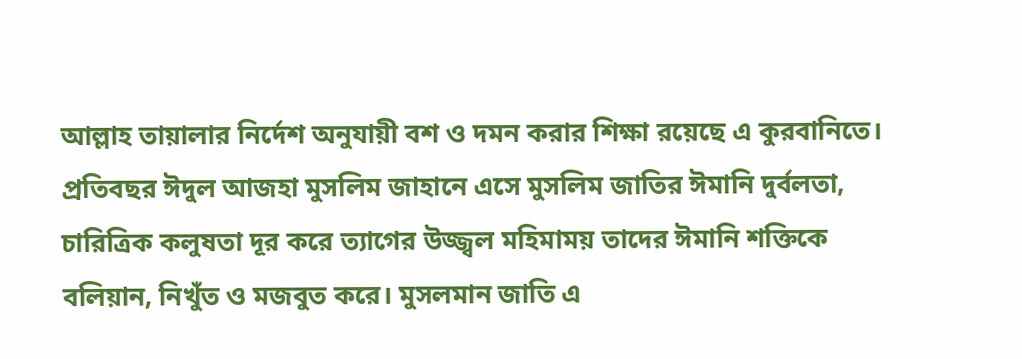আল্লাহ তায়ালার নির্দেশ অনুযায়ী বশ ও দমন করার শিক্ষা রয়েছে এ কুরবানিতে। প্রতিবছর ঈদুল আজহা মুসলিম জাহানে এসে মুসলিম জাতির ঈমানি দুর্বলতা, চারিত্রিক কলুষতা দূর করে ত্যাগের উজ্জ্বল মহিমাময় তাদের ঈমানি শক্তিকে বলিয়ান, নিখুঁত ও মজবুত করে। মুসলমান জাতি এ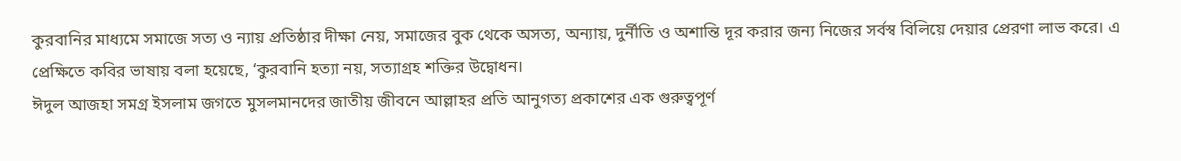কুরবানির মাধ্যমে সমাজে সত্য ও ন্যায় প্রতিষ্ঠার দীক্ষা নেয়, সমাজের বুক থেকে অসত্য, অন্যায়, দুর্নীতি ও অশান্তি দূর করার জন্য নিজের সর্বস্ব বিলিয়ে দেয়ার প্রেরণা লাভ করে। এ প্রেক্ষিতে কবির ভাষায় বলা হয়েছে, ‘কুরবানি হত্যা নয়, সত্যাগ্রহ শক্তির উদ্বোধন।
ঈদুল আজহা সমগ্র ইসলাম জগতে মুসলমানদের জাতীয় জীবনে আল্লাহর প্রতি আনুগত্য প্রকাশের এক গুরুত্বপূর্ণ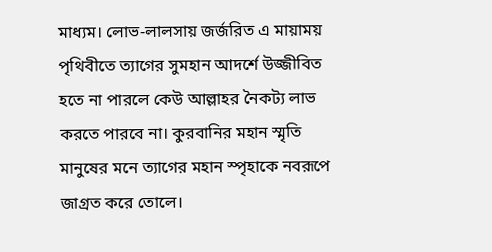মাধ্যম। লোভ-লালসায় জর্জরিত এ মায়াময় পৃথিবীতে ত্যাগের সুমহান আদর্শে উজ্জীবিত হতে না পারলে কেউ আল্লাহর নৈকট্য লাভ করতে পারবে না। কুরবানির মহান স্মৃতি মানুষের মনে ত্যাগের মহান স্পৃহাকে নবরূপে জাগ্রত করে তোলে।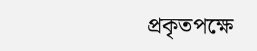প্রকৃতপক্ষে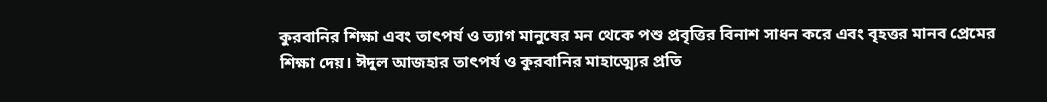কুরবানির শিক্ষা এবং তাৎপর্য ও ত্যাগ মানুষের মন থেকে পশু প্রবৃত্তির বিনাশ সাধন করে এবং বৃহত্তর মানব প্রেমের শিক্ষা দেয়। ঈদুল আজহার তাৎপর্য ও কুরবানির মাহাত্ম্যের প্রতি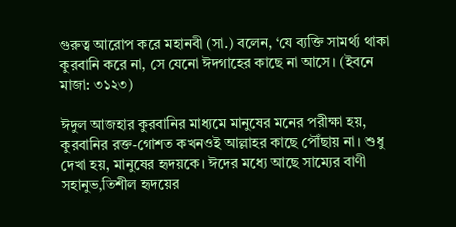গুরুত্ব আরোপ করে মহানবী (সা.) বলেন, ‘যে ব্যক্তি সামর্থ্য থাকা কুরবানি করে না, সে যেনো ঈদগাহের কাছে না আসে। (ইবনে মাজা: ৩১২৩)

ঈদুল আজহার কুরবানির মাধ্যমে মানুষের মনের পরীক্ষা হয়, কুরবানির রক্ত-গোশত কখনওই আল্লাহর কাছে পৌঁছায় না। শুধু দেখা হয়, মানুষের হৃদয়কে। ঈদের মধ্যে আছে সাম্যের বাণী সহানুভ‚তিশীল হৃদয়ের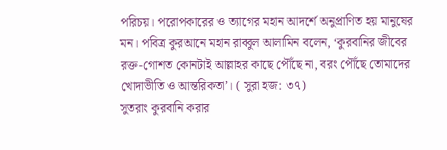পরিচয়। পরোপকারের ও ত্যাগের মহান আদর্শে অনুপ্রাণিত হয় মানুষের মন। পবিত্র কুরআনে মহান রাব্বুল আলামিন বলেন, ‘কুরবানির জীবের রক্ত-গোশত কোনটাই আল্লাহর কাছে পৌঁছে না, বরং পৌঁছে তোমাদের খোদাভীতি ও আন্তরিকতা’। ( সুরা হজ: ৩৭)
সুতরাং কুরবানি করার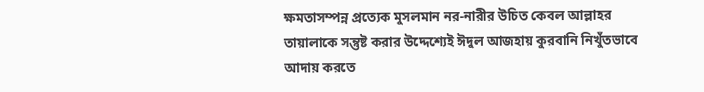ক্ষমতাসম্পন্ন প্রত্যেক মুসলমান নর-নারীর উচিত কেবল আল্লাহর তায়ালাকে সন্তুষ্ট করার উদ্দেশ্যেই ঈদুল আজহায় কুরবানি নিখুঁতভাবে আদায় করতে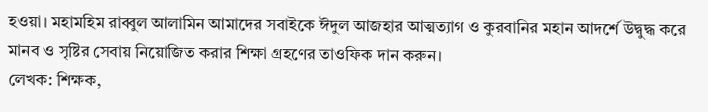হওয়া। মহামহিম রাব্বুল আলামিন আমাদের সবাইকে ঈদুল আজহার আত্মত্যাগ ও কুরবানির মহান আদর্শে উদ্বুদ্ধ করে মানব ও সৃষ্টির সেবায় নিয়োজিত করার শিক্ষা গ্রহণের তাওফিক দান করুন।
লেখক: শিক্ষক,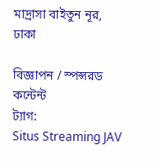মাদ্রাসা বাইতুন নূর, ঢাকা

বিজ্ঞাপন / স্পন্সরড কন্টেন্ট
ট্যাগ:
Situs Streaming JAV